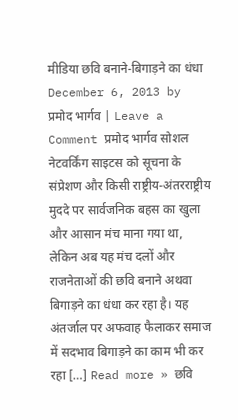मीडिया छवि बनाने-बिगाड़ने का धंधा December 6, 2013 by प्रमोद भार्गव | Leave a Comment प्रमोद भार्गव सोशल नेटवर्किंग साइटस को सूचना के संप्रेशण और किसी राष्ट्रीय-अंतरराष्ट्रीय मुददे पर सार्वजनिक बहस का खुला और आसान मंच माना गया था, लेकिन अब यह मंच दलों और राजनेताओं की छवि बनाने अथवा बिगाड़ने का धंधा कर रहा है। यह अंतर्जाल पर अफवाह फैलाकर समाज में सदभाव बिगाड़ने का काम भी कर रहा […] Read more » छवि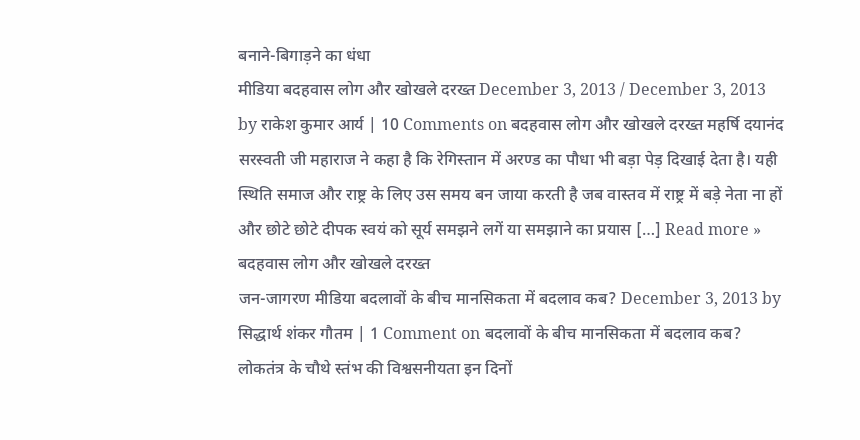बनाने-बिगाड़ने का धंधा
मीडिया बदहवास लोग और खोखले दरख्त December 3, 2013 / December 3, 2013 by राकेश कुमार आर्य | 10 Comments on बदहवास लोग और खोखले दरख्त महर्षि दयानंद सरस्वती जी महाराज ने कहा है कि रेगिस्तान में अरण्ड का पौधा भी बड़ा पेड़ दिखाई देता है। यही स्थिति समाज और राष्ट्र के लिए उस समय बन जाया करती है जब वास्तव में राष्ट्र में बड़े नेता ना हों और छोटे छोटे दीपक स्वयं को सूर्य समझने लगें या समझाने का प्रयास […] Read more » बदहवास लोग और खोखले दरख्त
जन-जागरण मीडिया बदलावों के बीच मानसिकता में बदलाव कब? December 3, 2013 by सिद्धार्थ शंकर गौतम | 1 Comment on बदलावों के बीच मानसिकता में बदलाव कब? लोकतंत्र के चौथे स्तंभ की विश्वसनीयता इन दिनों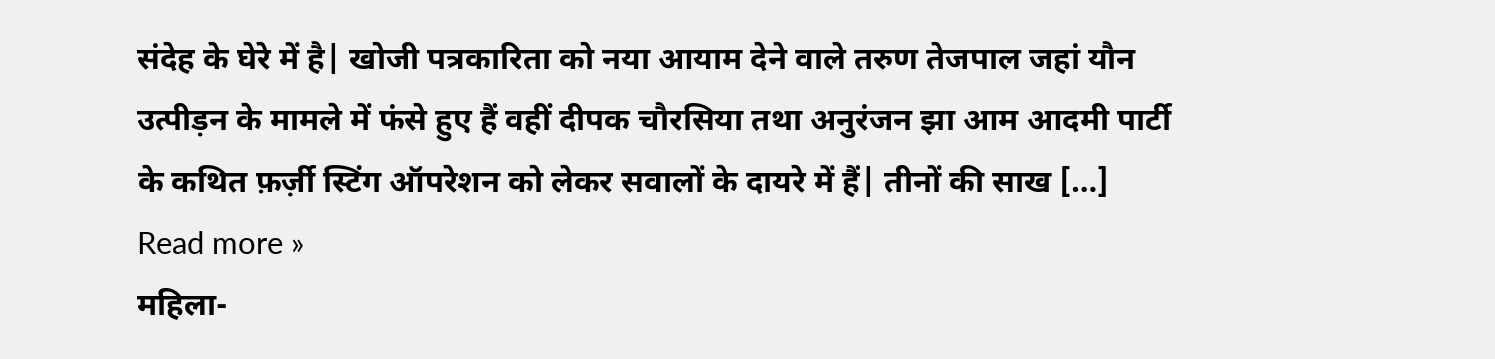संदेह के घेरे में है| खोजी पत्रकारिता को नया आयाम देने वाले तरुण तेजपाल जहां यौन उत्पीड़न के मामले में फंसे हुए हैं वहीं दीपक चौरसिया तथा अनुरंजन झा आम आदमी पार्टी के कथित फ़र्ज़ी स्टिंग ऑपरेशन को लेकर सवालों के दायरे में हैं| तीनों की साख […] Read more »
महिला-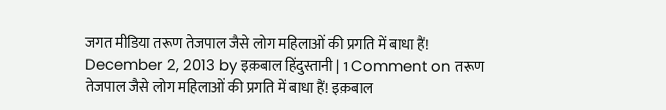जगत मीडिया तरूण तेजपाल जैसे लोग महिलाओं की प्रगति में बाधा हैं! December 2, 2013 by इक़बाल हिंदुस्तानी | 1 Comment on तरूण तेजपाल जैसे लोग महिलाओं की प्रगति में बाधा हैं! इक़बाल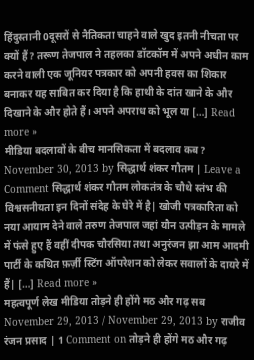हिंदुस्तानी 0दूसरों से नैतिकता चाहने वाले खुद इतनी नीचता पर क्यों हैं? तरूण तेजपाल ने तहलका डॉटकॉम में अपने अधीन काम करने वाली एक जूनियर पत्रकार को अपनी हवस का शिकार बनाकर यह साबित कर दिया है कि हाथी के दांत खाने के और दिखाने के और होते हैं। अपने अपराध को भूल या […] Read more »
मीडिया बदलावों के बीच मानसिकता में बदलाव कब? November 30, 2013 by सिद्धार्थ शंकर गौतम | Leave a Comment सिद्धार्थ शंकर गौतम लोकतंत्र के चौथे स्तंभ की विश्वसनीयता इन दिनों संदेह के घेरे में है| खोजी पत्रकारिता को नया आयाम देने वाले तरुण तेजपाल जहां यौन उत्पीड़न के मामले में फंसे हुए हैं वहीं दीपक चौरसिया तथा अनुरंजन झा आम आदमी पार्टी के कथित फ़र्ज़ी स्टिंग ऑपरेशन को लेकर सवालों के दायरे में हैं| […] Read more »
महत्वपूर्ण लेख मीडिया तोड़ने ही होंगे मठ और गढ़ सब November 29, 2013 / November 29, 2013 by राजीव रंजन प्रसाद | 1 Comment on तोड़ने ही होंगे मठ और गढ़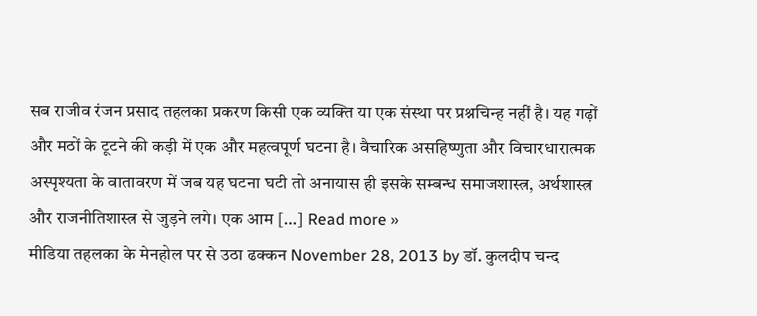सब राजीव रंजन प्रसाद तहलका प्रकरण किसी एक व्यक्ति या एक संस्था पर प्रश्नचिन्ह नहीं है। यह गढ़ों और मठों के टूटने की कड़ी में एक और महत्वपूर्ण घटना है। वैचारिक असहिष्णुता और विचारधारात्मक अस्पृश्यता के वातावरण में जब यह घटना घटी तो अनायास ही इसके सम्बन्ध समाजशास्त्र, अर्थशास्त्र और राजनीतिशास्त्र से जुड़ने लगे। एक आम […] Read more »
मीडिया तहलका के मेनहोल पर से उठा ढक्कन November 28, 2013 by डॉ. कुलदीप चन्द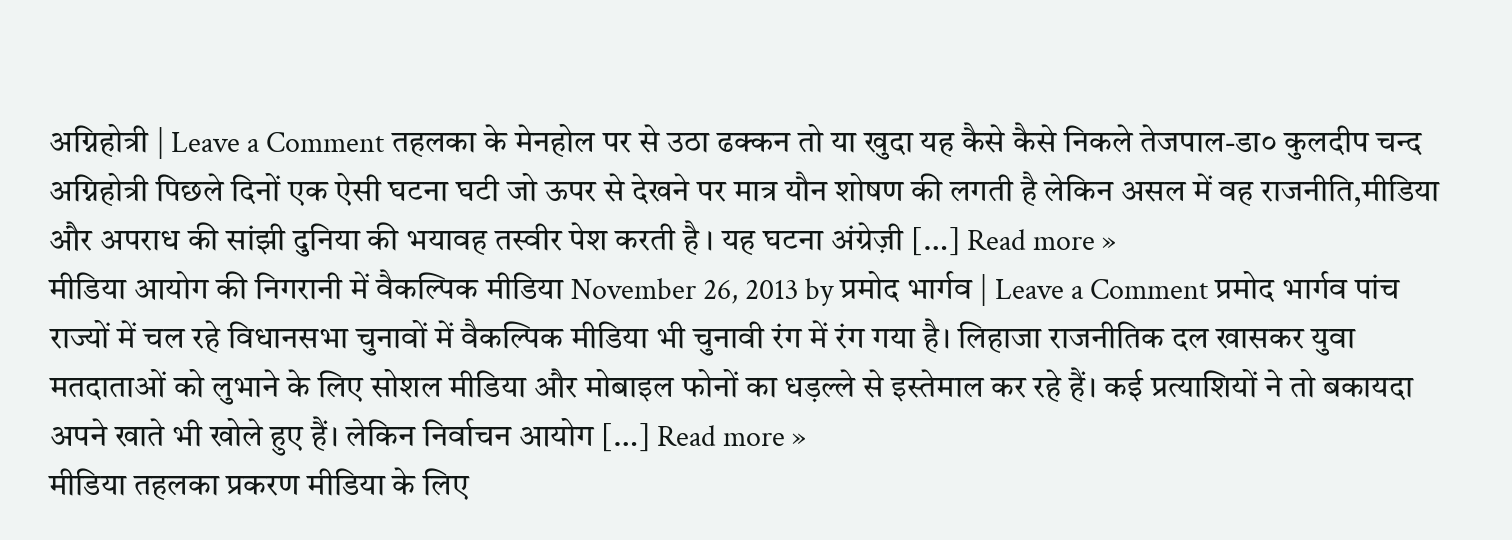अग्निहोत्री | Leave a Comment तहलका के मेनहोल पर से उठा ढक्कन तो या खुदा यह कैसे कैसे निकले तेजपाल-डा० कुलदीप चन्द अग्निहोत्री पिछले दिनों एक ऐसी घटना घटी जो ऊपर से देखने पर मात्र यौन शोषण की लगती है लेकिन असल में वह राजनीति,मीडिया और अपराध की सांझी दुनिया की भयावह तस्वीर पेश करती है । यह घटना अंग्रेज़ी […] Read more »
मीडिया आयोग की निगरानी में वैकल्पिक मीडिया November 26, 2013 by प्रमोद भार्गव | Leave a Comment प्रमोद भार्गव पांच राज्यों में चल रहे विधानसभा चुनावों में वैकल्पिक मीडिया भी चुनावी रंग में रंग गया है। लिहाजा राजनीतिक दल खासकर युवा मतदाताओं को लुभाने के लिए सोशल मीडिया और मोबाइल फोनों का धड़ल्ले से इस्तेमाल कर रहे हैं। कई प्रत्याशियों ने तो बकायदा अपने खाते भी खोले हुए हैं। लेकिन निर्वाचन आयोग […] Read more »
मीडिया तहलका प्रकरण मीडिया के लिए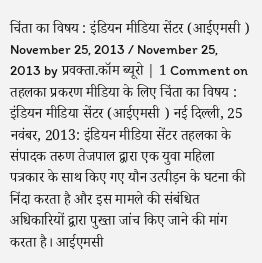चिंता का विषय : इंडियन मीडिया सेंटर (आईएमसी ) November 25, 2013 / November 25, 2013 by प्रवक्ता.कॉम ब्यूरो | 1 Comment on तहलका प्रकरण मीडिया के लिए चिंता का विषय : इंडियन मीडिया सेंटर (आईएमसी ) नई दिल्ली, 25 नवंबर, 2013: इंडियन मीडिया सेंटर तहलका के संपादक तरुण तेजपाल द्वारा एक युवा महिला पत्रकार के साथ किए गए यौन उत्पीड़न के घटना की निंदा करता है और इस मामले की संबंधित अधिकारियों द्वारा पुख्ता जांच किए जाने की मांग करता है। आईएमसी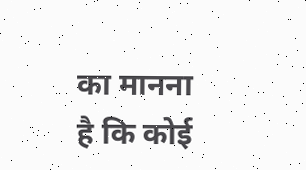का मानना है कि कोई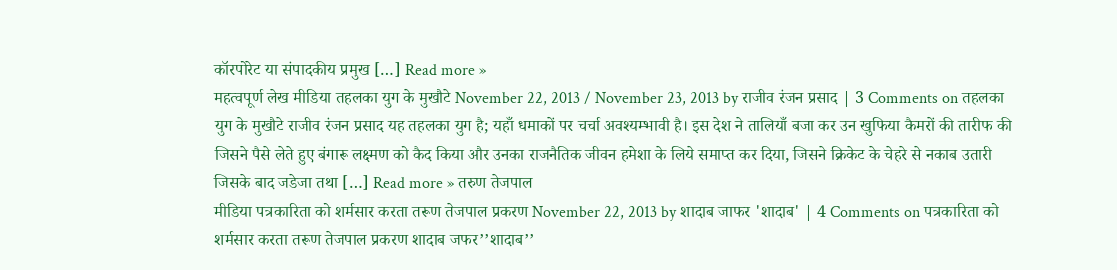कॉरपोरेट या संपादकीय प्रमुख […] Read more »
महत्वपूर्ण लेख मीडिया तहलका युग के मुखौटे November 22, 2013 / November 23, 2013 by राजीव रंजन प्रसाद | 3 Comments on तहलका युग के मुखौटे राजीव रंजन प्रसाद यह तहलका युग है; यहाँ धमाकों पर चर्चा अवश्यम्भावी है। इस देश ने तालियाँ बजा कर उन खुफिया कैमरों की तारीफ की जिसने पैसे लेते हुए बंगारू लक्ष्मण को कैद किया और उनका राजनैतिक जीवन हमेशा के लिये समाप्त कर दिया, जिसने क्रिकेट के चेहरे से नकाब उतारी जिसके बाद जडेजा तथा […] Read more » तरुण तेजपाल
मीडिया पत्रकारिता को शर्मसार करता तरूण तेजपाल प्रकरण November 22, 2013 by शादाब जाफर 'शादाब' | 4 Comments on पत्रकारिता को शर्मसार करता तरूण तेजपाल प्रकरण शादाब जफर’’शादाब’’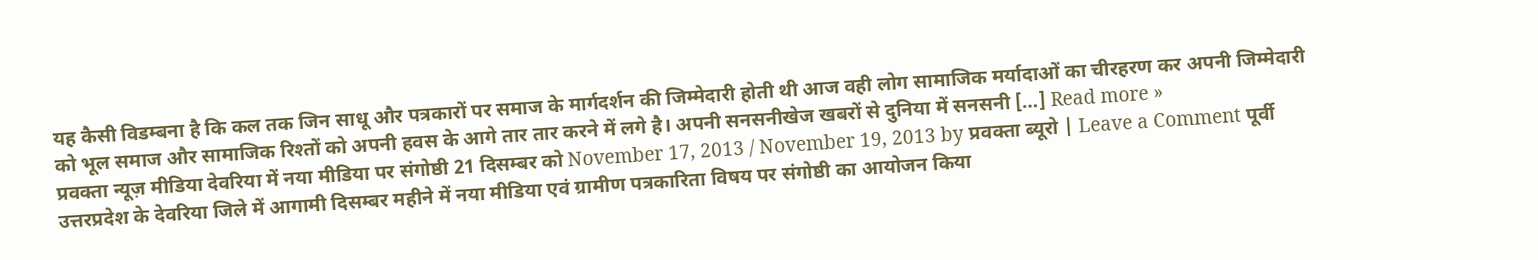यह कैसी विडम्बना है कि कल तक जिन साधू और पत्रकारों पर समाज के मार्गदर्शन की जिम्मेदारी होती थी आज वही लोग सामाजिक मर्यादाओं का चीरहरण कर अपनी जिम्मेदारी को भूल समाज और सामाजिक रिश्तों को अपनी हवस के आगे तार तार करने में लगे है। अपनी सनसनीखेज खबरों से दुनिया में सनसनी […] Read more »
प्रवक्ता न्यूज़ मीडिया देवरिया में नया मीडिया पर संगोष्ठी 21 दिसम्बर को November 17, 2013 / November 19, 2013 by प्रवक्ता ब्यूरो | Leave a Comment पूर्वी उत्तरप्रदेश के देवरिया जिले में आगामी दिसम्बर महीने में नया मीडिया एवं ग्रामीण पत्रकारिता विषय पर संगोष्ठी का आयोजन किया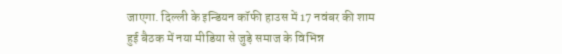जाएगा. दिल्ली के इन्डियन कॉफी हाउस में 17 नवंबर की शाम हुई बैठक में नया मीडिया से जुड़े समाज के विभिन्न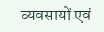व्यवसायों एवं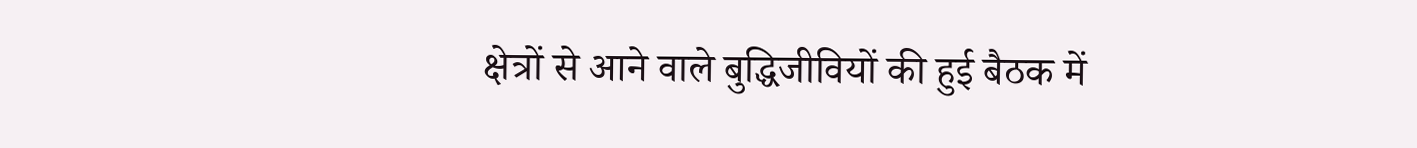क्षेत्रों से आने वाले बुद्धिजीवियों की हुई बैठक में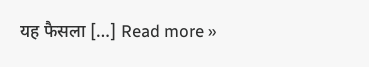यह फैसला […] Read more »